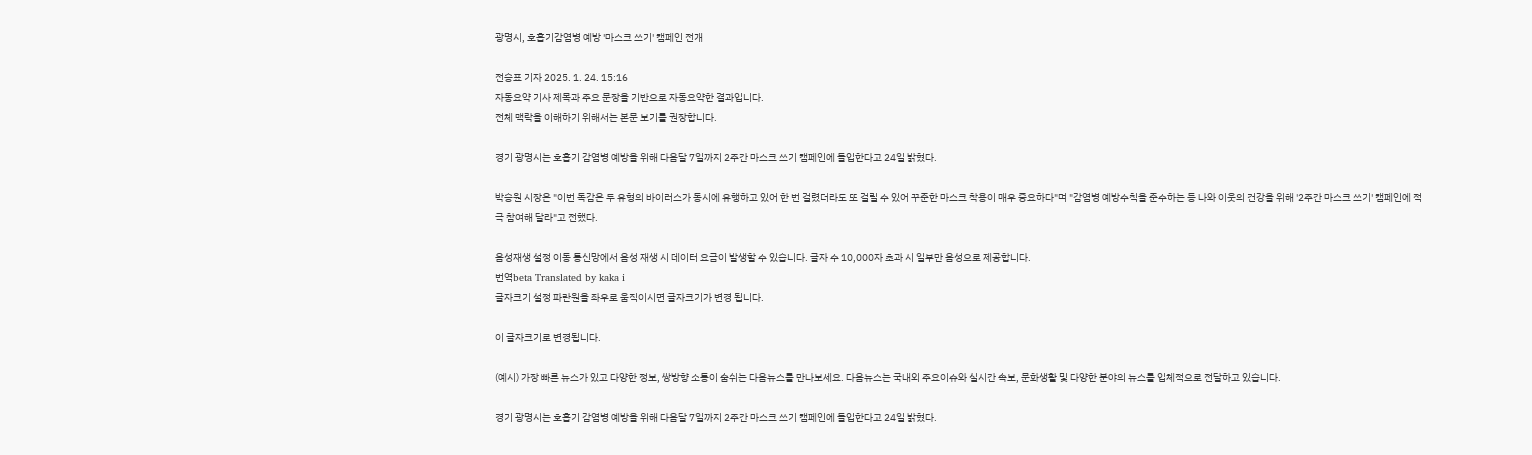광명시, 호흡기감염병 예방 '마스크 쓰기' 캠페인 전개

전승표 기자 2025. 1. 24. 15:16
자동요약 기사 제목과 주요 문장을 기반으로 자동요약한 결과입니다.
전체 맥락을 이해하기 위해서는 본문 보기를 권장합니다.

경기 광명시는 호흡기 감염병 예방을 위해 다음달 7일까지 2주간 마스크 쓰기 캠페인에 돌입한다고 24일 밝혔다.

박승원 시장은 "이번 독감은 두 유형의 바이러스가 동시에 유행하고 있어 한 번 걸렸더라도 또 걸릴 수 있어 꾸준한 마스크 착용이 매우 중요하다"며 "감염병 예방수칙을 준수하는 등 나와 이웃의 건강을 위해 '2주간 마스크 쓰기' 캠페인에 적극 참여해 달라"고 전했다.

음성재생 설정 이동 통신망에서 음성 재생 시 데이터 요금이 발생할 수 있습니다. 글자 수 10,000자 초과 시 일부만 음성으로 제공합니다.
번역beta Translated by kaka i
글자크기 설정 파란원을 좌우로 움직이시면 글자크기가 변경 됩니다.

이 글자크기로 변경됩니다.

(예시) 가장 빠른 뉴스가 있고 다양한 정보, 쌍방향 소통이 숨쉬는 다음뉴스를 만나보세요. 다음뉴스는 국내외 주요이슈와 실시간 속보, 문화생활 및 다양한 분야의 뉴스를 입체적으로 전달하고 있습니다.

경기 광명시는 호흡기 감염병 예방을 위해 다음달 7일까지 2주간 마스크 쓰기 캠페인에 돌입한다고 24일 밝혔다.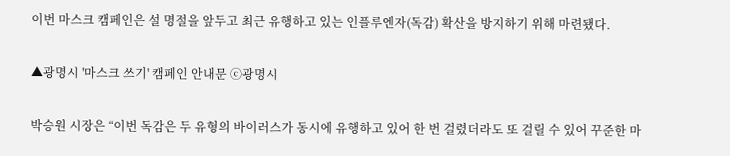이번 마스크 캠페인은 설 명절을 앞두고 최근 유행하고 있는 인플루엔자(독감) 확산을 방지하기 위해 마련됐다.

▲광명시 '마스크 쓰기' 캠페인 안내문 ⓒ광명시

박승원 시장은 “이번 독감은 두 유형의 바이러스가 동시에 유행하고 있어 한 번 걸렸더라도 또 걸릴 수 있어 꾸준한 마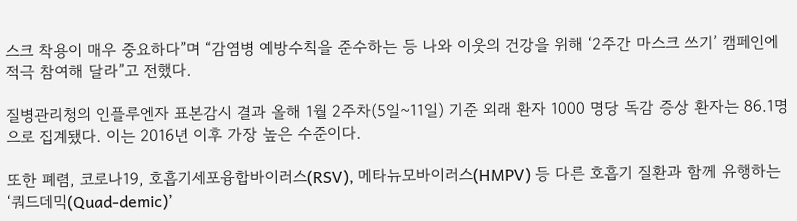스크 착용이 매우 중요하다”며 “감염병 예방수칙을 준수하는 등 나와 이웃의 건강을 위해 ‘2주간 마스크 쓰기’ 캠페인에 적극 참여해 달라”고 전했다.

질병관리청의 인플루엔자 표본감시 결과 올해 1월 2주차(5일~11일) 기준 외래 환자 1000 명당 독감 증상 환자는 86.1명으로 집계됐다. 이는 2016년 이후 가장 높은 수준이다.

또한 폐렴, 코로나19, 호흡기세포융합바이러스(RSV), 메타뉴모바이러스(HMPV) 등 다른 호흡기 질환과 함께 유행하는 ‘쿼드데믹(Quad-demic)’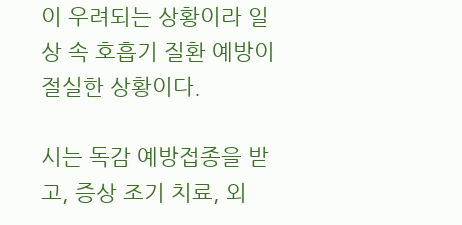이 우려되는 상황이라 일상 속 호흡기 질환 예방이 절실한 상황이다.

시는 독감 예방접종을 받고, 증상 조기 치료, 외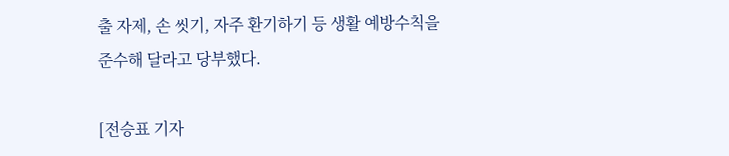출 자제, 손 씻기, 자주 환기하기 등 생활 예방수칙을 준수해 달라고 당부했다.

[전승표 기자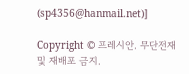(sp4356@hanmail.net)]

Copyright © 프레시안. 무단전재 및 재배포 금지.